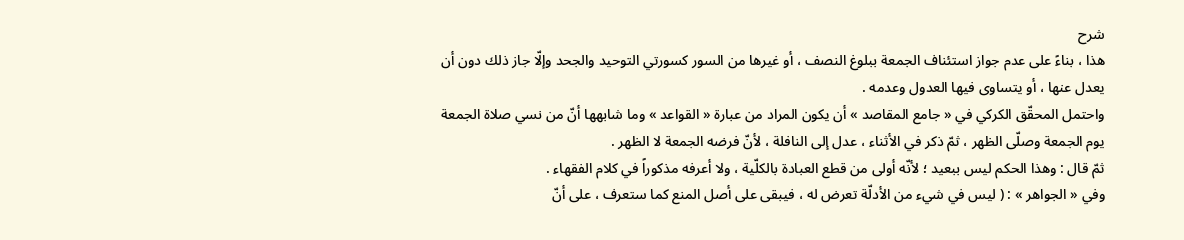شرح
هذا ، بناءً على عدم جواز استئناف الجمعة ببلوغ النصف ، أو غيرها من السور كسورتي التوحيد والجحد وإلّا جاز ذلك دون أن يعدل عنها ، أو يتساوى فيها العدول وعدمه .
واحتمل المحقّق الكركي في « جامع المقاصد » أن يكون المراد من عبارة « القواعد » وما شابهها أنّ من نسي صلاة الجمعة يوم الجمعة وصلّى الظهر ، ثمّ ذكر في الأثناء ، عدل إلى النافلة ، لأنّ فرضه الجمعة لا الظهر .
ثمّ قال : وهذا الحكم ليس ببعيد ؛ لأنّه أولى من قطع العبادة بالكلّية ، ولا أعرفه مذكوراً في كلام الفقهاء .
وفي « الجواهر » : ( ليس في شيء من الأدلّة تعرض له ، فيبقى على أصل المنع كما ستعرف ، على أنّ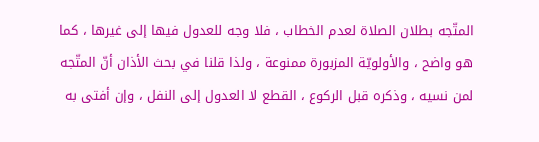المتّجه بطلان الصلاة لعدم الخطاب ، فلا وجه للعدول فيها إلى غيرها ، كما هو واضح ، والأولويّة المزبورة ممنوعة ، ولذا قلنا في بحث الأذان أنّ المتّجه لمن نسيه ، وذكره قبل الركوع ، القطع لا العدول إلى النفل ، وإن أفتى به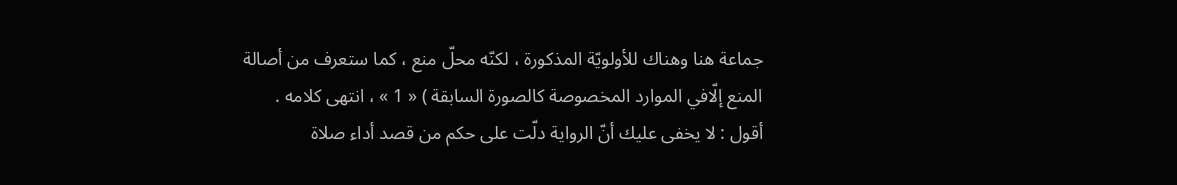جماعة هنا وهناك للأولويّة المذكورة ، لكنّه محلّ منع ، كما ستعرف من أصالة المنع إلّافي الموارد المخصوصة كالصورة السابقة ) « 1 » ، انتهى كلامه .
أقول : لا يخفى عليك أنّ الرواية دلّت على حكم من قصد أداء صلاة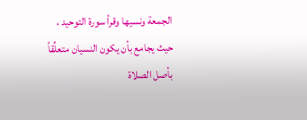الجمعة ونسيها وقرأ سورة التوحيد ، حيث يجامع بأن يكون النسيان متعلِّقاً بأصل الصلاة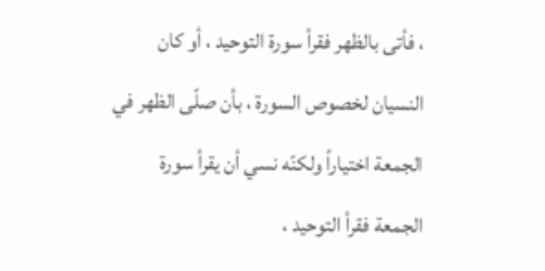، فأتى بالظهر فقرأ سورة التوحيد ، أو كان النسيان لخصوص السورة ، بأن صلّى الظهر في الجمعة اختياراً ولكنّه نسي أن يقرأ سورة الجمعة فقرأ التوحيد ،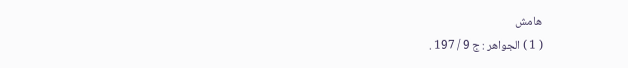هامش
( 1 ) الجواهر : ج 9 / 197 .